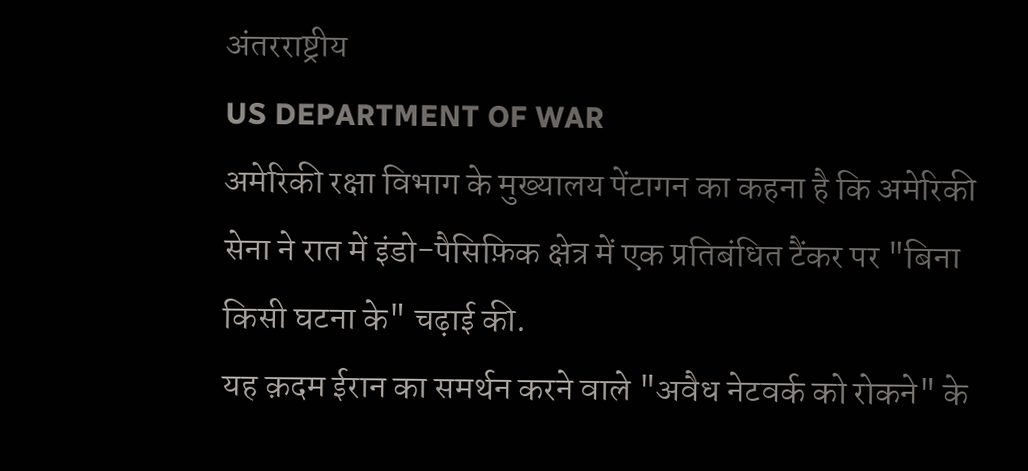अंतरराष्ट्रीय
US DEPARTMENT OF WAR
अमेरिकी रक्षा विभाग के मुख्यालय पेंटागन का कहना है कि अमेरिकी सेना ने रात में इंडो-पैसिफ़िक क्षेत्र में एक प्रतिबंधित टैंकर पर "बिना किसी घटना के" चढ़ाई की.
यह क़दम ईरान का समर्थन करने वाले "अवैध नेटवर्क को रोकने" के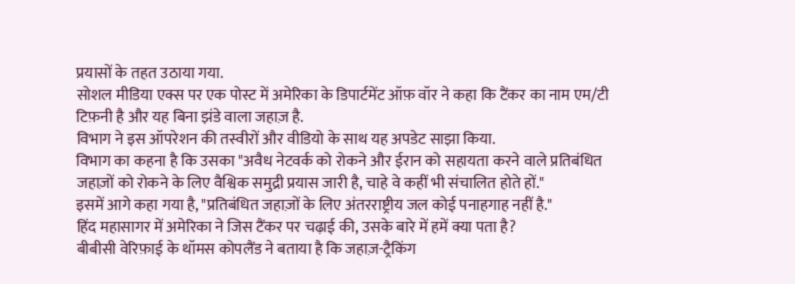प्रयासों के तहत उठाया गया.
सोशल मीडिया एक्स पर एक पोस्ट में अमेरिका के डिपार्टमेंट ऑफ़ वॉर ने कहा कि टैंकर का नाम एम/टी टिफ़नी है और यह बिना झंडे वाला जहाज़ है.
विभाग ने इस ऑपरेशन की तस्वीरों और वीडियो के साथ यह अपडेट साझा किया.
विभाग का कहना है कि उसका "अवैध नेटवर्क को रोकने और ईरान को सहायता करने वाले प्रतिबंधित जहाज़ों को रोकने के लिए वैश्विक समुद्री प्रयास जारी है, चाहे वे कहीं भी संचालित होते हों."
इसमें आगे कहा गया है, "प्रतिबंधित जहाज़ों के लिए अंतरराष्ट्रीय जल कोई पनाहगाह नहीं है."
हिंद महासागर में अमेरिका ने जिस टैंकर पर चढ़ाई की, उसके बारे में हमें क्या पता है?
बीबीसी वेरिफ़ाई के थॉमस कोपलैंड ने बताया है कि जहाज़-ट्रैकिंग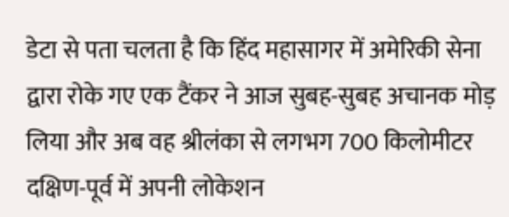डेटा से पता चलता है कि हिंद महासागर में अमेरिकी सेना द्वारा रोके गए एक टैंकर ने आज सुबह-सुबह अचानक मोड़ लिया और अब वह श्रीलंका से लगभग 700 किलोमीटर दक्षिण-पूर्व में अपनी लोकेशन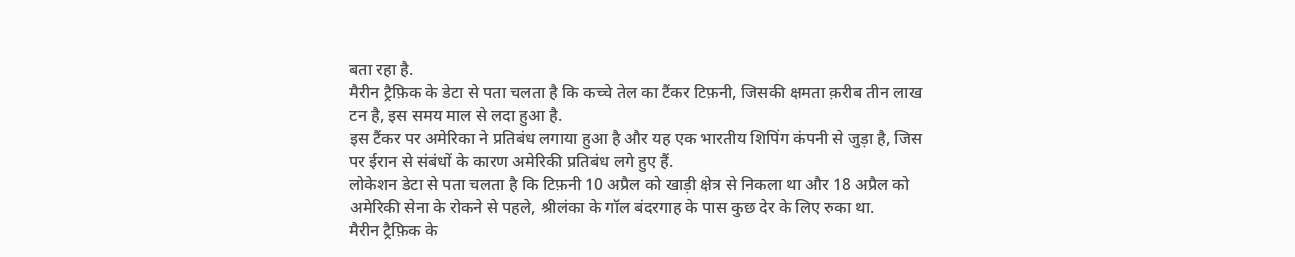बता रहा है.
मैरीन ट्रैफ़िक के डेटा से पता चलता है कि कच्चे तेल का टैंकर टिफ़नी, जिसकी क्षमता क़रीब तीन लाख टन है, इस समय माल से लदा हुआ है.
इस टैंकर पर अमेरिका ने प्रतिबंध लगाया हुआ है और यह एक भारतीय शिपिंग कंपनी से जुड़ा है, जिस पर ईरान से संबंधों के कारण अमेरिकी प्रतिबंध लगे हुए हैं.
लोकेशन डेटा से पता चलता है कि टिफ़नी 10 अप्रैल को खाड़ी क्षेत्र से निकला था और 18 अप्रैल को अमेरिकी सेना के रोकने से पहले, श्रीलंका के गॉल बंदरगाह के पास कुछ देर के लिए रुका था.
मैरीन ट्रैफ़िक के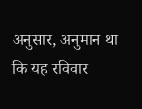अनुसार, अनुमान था कि यह रविवार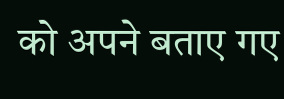को अपने बताए गए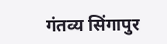गंतव्य सिंगापुर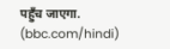पहुँच जाएगा. (bbc.com/hindi)